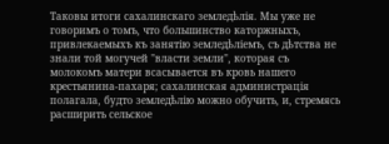Таковы итоги сахалинскаго земледѣлія. Мы уже не говоримъ о томъ, что большинство каторжныхъ, привлекаемыхъ къ занятію земледѣліемъ, съ дѣтства не знали той могучей "власти земли", которая съ молокомъ матери всасывается въ кровь нашего крестьянина-пахаря; сахалинская администрація полагала, будто земледѣлію можно обучить, и, стремясь расширить сельское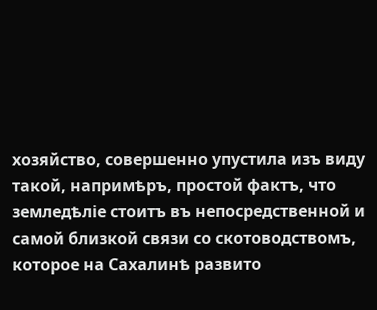хозяйство, совершенно упустила изъ виду такой, напримѣръ, простой фактъ, что земледѣліе стоитъ въ непосредственной и самой близкой связи со скотоводствомъ, которое на Сахалинѣ развито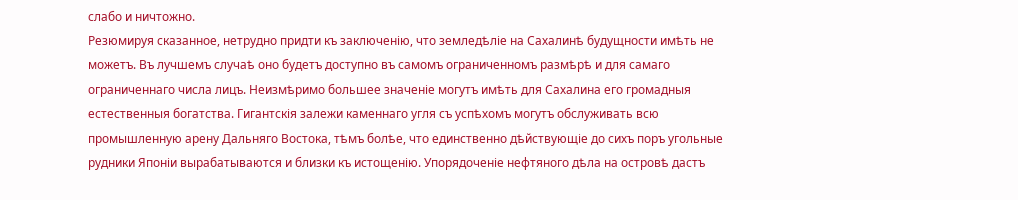слабо и ничтожно.
Резюмируя сказанное, нетрудно придти къ заключенію, что земледѣліе на Сахалинѣ будущности имѣть не можетъ. Въ лучшемъ случаѣ оно будетъ доступно въ самомъ ограниченномъ размѣрѣ и для самаго ограниченнаго числа лицъ. Неизмѣримо большее значеніе могутъ имѣть для Сахалина его громадныя естественныя богатства. Гигантскія залежи каменнаго угля съ успѣхомъ могутъ обслуживать всю промышленную арену Дальняго Востока, тѣмъ болѣе, что единственно дѣйствующіе до сихъ поръ угольные рудники Японіи вырабатываются и близки къ истощенію. Упорядоченіе нефтяного дѣла на островѣ дастъ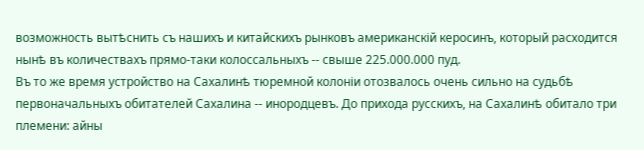возможность вытѣснить съ нашихъ и китайскихъ рынковъ американскій керосинъ, который расходится нынѣ въ количествахъ прямо-таки колоссальныхъ -- свыше 225.000.000 пуд.
Въ то же время устройство на Сахалинѣ тюремной колоніи отозвалось очень сильно на судьбѣ первоначальныхъ обитателей Сахалина -- инородцевъ. До прихода русскихъ, на Сахалинѣ обитало три племени: айны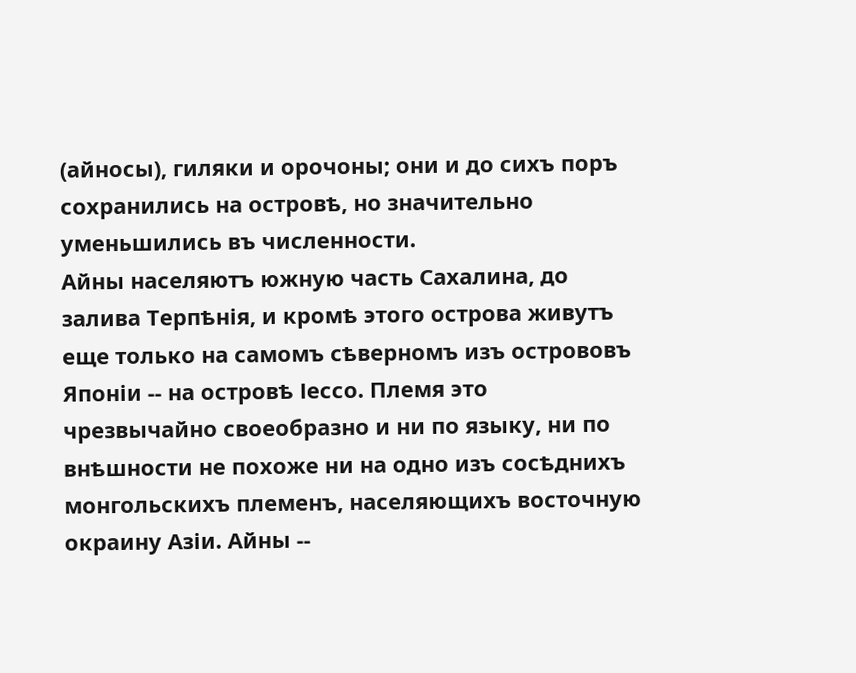(айносы), гиляки и орочоны; они и до сихъ поръ сохранились на островѣ, но значительно уменьшились въ численности.
Айны населяютъ южную часть Сахалина, до залива Терпѣнія, и кромѣ этого острова живутъ еще только на самомъ сѣверномъ изъ острововъ Японіи -- на островѣ Іессо. Племя это чрезвычайно своеобразно и ни по языку, ни по внѣшности не похоже ни на одно изъ сосѣднихъ монгольскихъ племенъ, населяющихъ восточную окраину Азіи. Айны --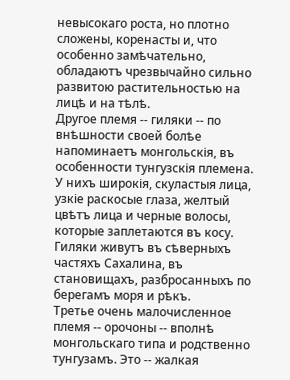невысокаго роста, но плотно сложены, коренасты и, что особенно замѣчательно, обладаютъ чрезвычайно сильно развитою растительностью на лицѣ и на тѣлѣ.
Другое племя -- гиляки -- по внѣшности своей болѣе напоминаетъ монгольскія, въ особенности тунгузскія племена. У нихъ широкія, скуластыя лица, узкіе раскосые глаза, желтый цвѣтъ лица и черные волосы, которые заплетаются въ косу. Гиляки живутъ въ сѣверныхъ частяхъ Сахалина, въ становищахъ, разбросанныхъ по берегамъ моря и рѣкъ.
Третье очень малочисленное племя -- орочоны -- вполнѣ монгольскаго типа и родственно тунгузамъ. Это -- жалкая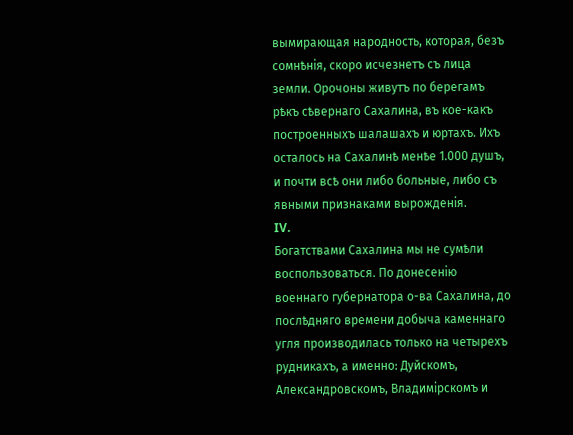вымирающая народность, которая, безъ сомнѣнія, скоро исчезнетъ съ лица земли. Орочоны живутъ по берегамъ рѣкъ сѣвернаго Сахалина, въ кое-какъ построенныхъ шалашахъ и юртахъ. Ихъ осталось на Сахалинѣ менѣе 1.000 душъ, и почти всѣ они либо больные, либо съ явными признаками вырожденія.
IV.
Богатствами Сахалина мы не сумѣли воспользоваться. По донесенію военнаго губернатора о-ва Сахалина, до послѣдняго времени добыча каменнаго угля производилась только на четырехъ рудникахъ, а именно: Дуйскомъ, Александровскомъ, Владимірскомъ и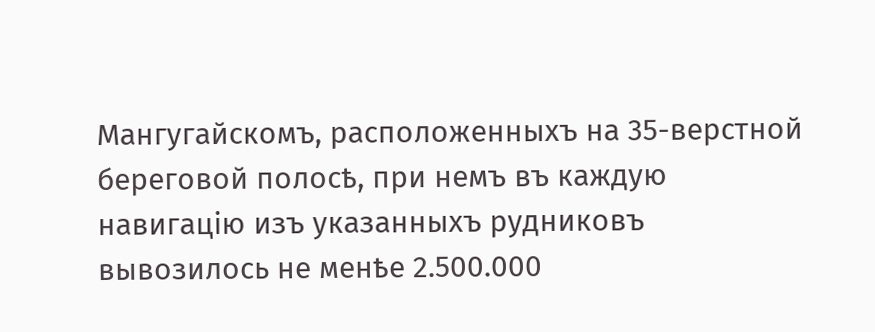Мангугайскомъ, расположенныхъ на 35-верстной береговой полосѣ, при немъ въ каждую навигацію изъ указанныхъ рудниковъ вывозилось не менѣе 2.500.000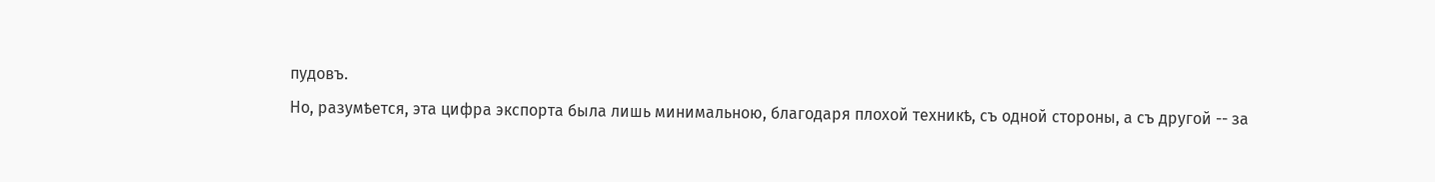пудовъ.
Но, разумѣется, эта цифра экспорта была лишь минимальною, благодаря плохой техникѣ, съ одной стороны, а съ другой -- за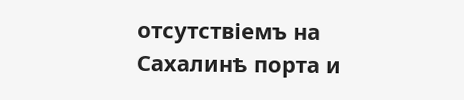отсутствіемъ на Сахалинѣ порта и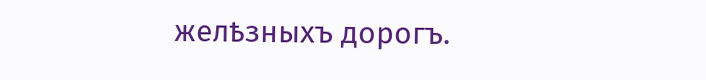желѣзныхъ дорогъ.